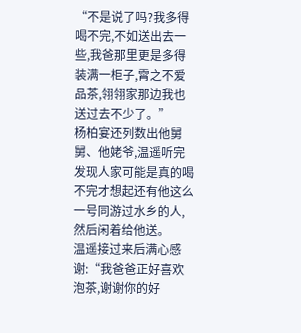“不是说了吗?我多得喝不完,不如送出去一些,我爸那里更是多得装满一柜子,霄之不爱品茶,翎翎家那边我也送过去不少了。”
杨柏宴还列数出他舅舅、他姥爷,温遥听完发现人家可能是真的喝不完才想起还有他这么一号同游过水乡的人,然后闲着给他送。
温遥接过来后满心感谢:“我爸爸正好喜欢泡茶,谢谢你的好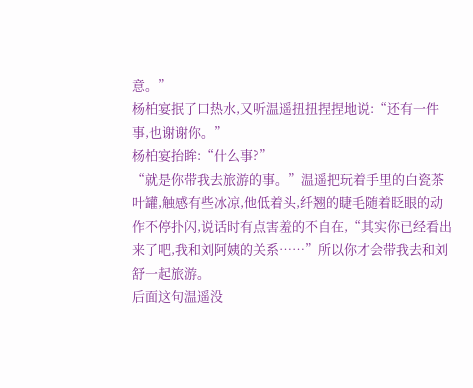意。”
杨柏宴抿了口热水,又听温遥扭扭捏捏地说:“还有一件事,也谢谢你。”
杨柏宴抬眸:“什么事?”
“就是你带我去旅游的事。”温遥把玩着手里的白瓷茶叶罐,触感有些冰凉,他低着头,纤翘的睫毛随着眨眼的动作不停扑闪,说话时有点害羞的不自在,“其实你已经看出来了吧,我和刘阿姨的关系……”所以你才会带我去和刘舒一起旅游。
后面这句温遥没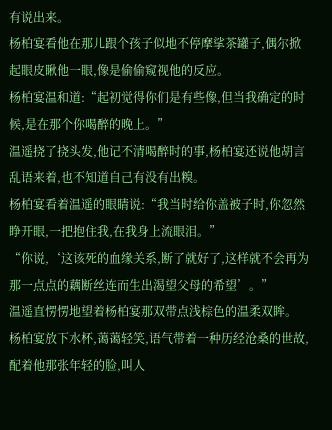有说出来。
杨柏宴看他在那儿跟个孩子似地不停摩挲茶罐子,偶尔掀起眼皮瞅他一眼,像是偷偷窥视他的反应。
杨柏宴温和道:“起初觉得你们是有些像,但当我确定的时候,是在那个你喝醉的晚上。”
温遥挠了挠头发,他记不清喝醉时的事,杨柏宴还说他胡言乱语来着,也不知道自己有没有出糗。
杨柏宴看着温遥的眼睛说:“我当时给你盖被子时,你忽然睁开眼,一把抱住我,在我身上流眼泪。”
“你说,‘这该死的血缘关系,断了就好了,这样就不会再为那一点点的藕断丝连而生出渴望父母的希望’。”
温遥直愣愣地望着杨柏宴那双带点浅棕色的温柔双眸。
杨柏宴放下水杯,蔼蔼轻笑,语气带着一种历经沧桑的世故,配着他那张年轻的脸,叫人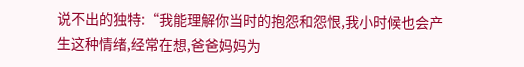说不出的独特:“我能理解你当时的抱怨和怨恨,我小时候也会产生这种情绪,经常在想,爸爸妈妈为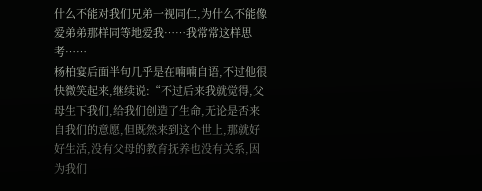什么不能对我们兄弟一视同仁,为什么不能像爱弟弟那样同等地爱我……我常常这样思考……
杨柏宴后面半句几乎是在喃喃自语,不过他很快微笑起来,继续说:“不过后来我就觉得,父母生下我们,给我们创造了生命,无论是否来自我们的意愿,但既然来到这个世上,那就好好生活,没有父母的教育抚养也没有关系,因为我们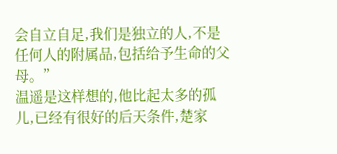会自立自足,我们是独立的人,不是任何人的附属品,包括给予生命的父母。”
温遥是这样想的,他比起太多的孤儿,已经有很好的后天条件,楚家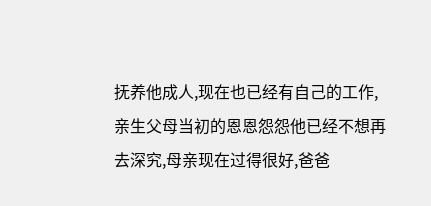抚养他成人,现在也已经有自己的工作,亲生父母当初的恩恩怨怨他已经不想再去深究,母亲现在过得很好,爸爸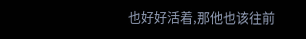也好好活着,那他也该往前